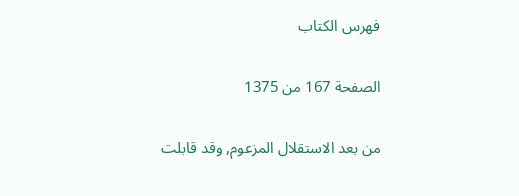فهرس الكتاب

الصفحة 167 من 1375

من بعد الاستقلال المزعوم, وقد قابلت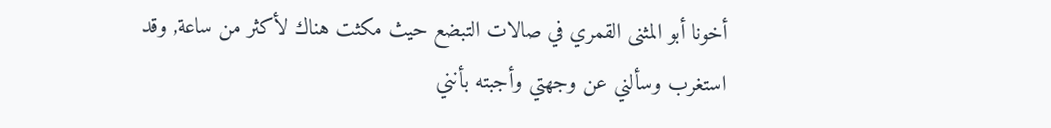أخونا أبو المثنى القمري في صالات التبضع حيث مكثت هناك لأكثر من ساعة, وقد استغرب وسألني عن وجهتي وأجبته بأنني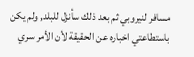مسافر لنيروبي ثم بعد ذلك سأنزل للبلد, ولم يكن باستطاعتي اخباره عن الحقيقة لأن الأمر سري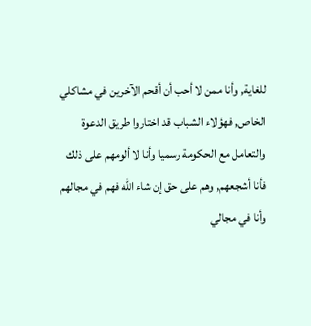للغاية, وأنا ممن لا أحب أن أقحم الآخرين في مشاكلي الخاص, فهؤلاء الشباب قد اختاروا طريق الدعوة والتعامل مع الحكومة رسميا وأنا لا ألومهم على ذلك فأنا أشجعهم, وهم على حق إن شاء الله فهم في مجالهم وأنا في مجالي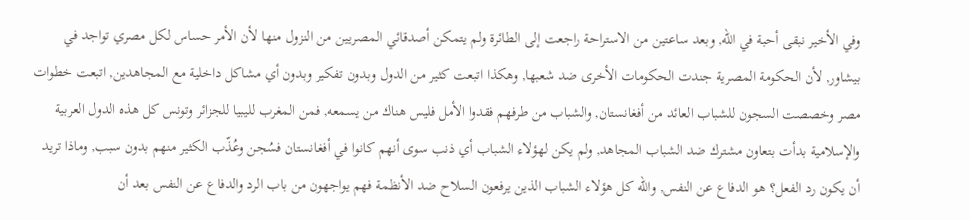وفي الأخير نبقى أحبة في الله, وبعد ساعتين من الاستراحة راجعت إلى الطائرة ولم يتمكن أصدقائي المصريين من النزول منها لأن الأمر حساس لكل مصري تواجد في بيشاور, لأن الحكومة المصرية جندت الحكومات الأخرى ضد شعبها, وهكذا اتبعت كثير من الدول وبدون تفكير وبدون أي مشاكل داخلية مع المجاهدين, اتبعت خطوات مصر وخصصت السجون للشباب العائد من أفغانستان, والشباب من طرفهم فقدوا الأمل فليس هناك من يسمعه, فمن المغرب لليبيا للجزائر وتونس كل هذه الدول العربية والإسلامية بدأت بتعاون مشترك ضد الشباب المجاهد, ولم يكن لهؤلاء الشباب أي ذنب سوى أنهم كانوا في أفغانستان فسُجن وعُذّب الكثير منهم بدون سبب, وماذا تريد أن يكون رد الفعل؟ هو الدفاع عن النفس, والله كل هؤلاء الشباب الذين يرفعون السلاح ضد الأنظمة فهم يواجهون من باب الرد والدفاع عن النفس بعد أن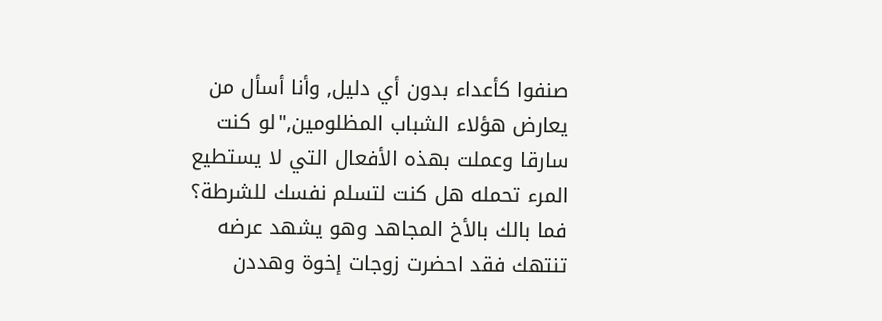صنفوا كأعداء بدون أي دليل, وأنا أسأل من يعارض هؤلاء الشباب المظلومين,"لو كنت سارقا وعملت بهذه الأفعال التي لا يستطيع المرء تحمله هل كنت لتسلم نفسك للشرطة؟ فما بالك بالأخ المجاهد وهو يشهد عرضه تنتهك فقد احضرت زوجات إخوة وهددن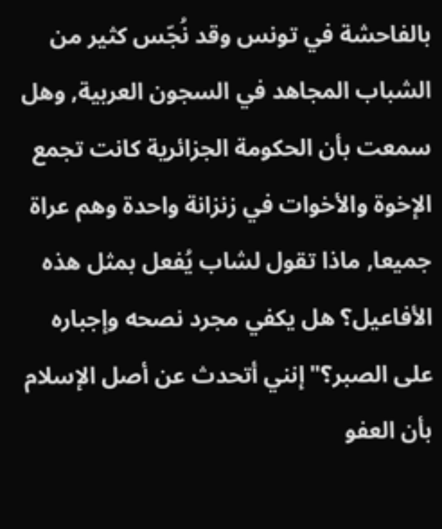بالفاحشة في تونس وقد نُجّس كثير من الشباب المجاهد في السجون العربية, وهل سمعت بأن الحكومة الجزائرية كانت تجمع الإخوة والأخوات في زنزانة واحدة وهم عراة جميعا, ماذا تقول لشاب يُفعل بمثل هذه الأفاعيل؟ هل يكفي مجرد نصحه وإجباره على الصبر؟"إنني أتحدث عن أصل الإسلام بأن العفو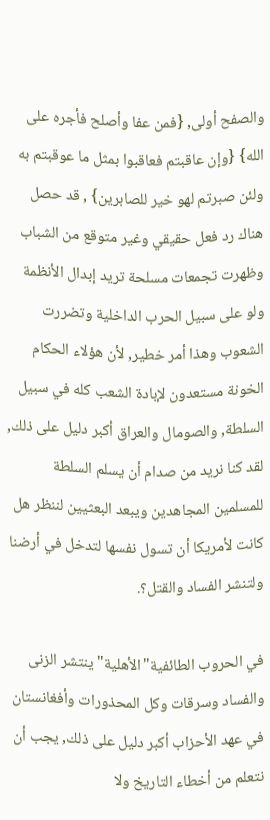والصفح أولى, {فمن عفا وأصلح فأجره على الله} {وإن عاقبتم فعاقبوا بمثل ما عوقبتم به ولئن صبرتم لهو خير للصابرين} , قد حصل هناك رد فعل حقيقي وغير متوقع من الشباب وظهرت تجمعات مسلحة تريد إبدال الأنظمة ولو على سبيل الحرب الداخلية وتضررت الشعوب وهذا أمر خطير, لأن هؤلاء الحكام الخونة مستعدون لإبادة الشعب كله في سبيل السلطة, والصومال والعراق أكبر دليل على ذلك, لقد كنا نريد من صدام أن يسلم السلطة للمسلمين المجاهدين ويبعد البعثيين لننظر هل كانت لأمريكا أن تسول نفسها لتدخل في أرضنا ولتنشر الفساد والقتل؟.

في الحروب الطائفية"الأهلية"ينتشر الزنى والفساد وسرقات وكل المحذورات وأفغانستان في عهد الأحزاب أكبر دليل على ذلك, يجب أن نتعلم من أخطاء التاريخ ولا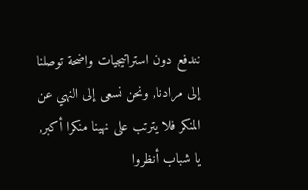نندفع دون استراتيجيات واضحة توصلنا إلى مرادنا, ونحن نسعى إلى النهي عن المنكر فلا يترتب على نهينا منكرا أكبر, يا شباب أنظروا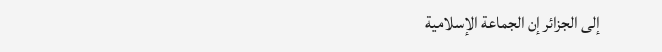إلى الجزائر إن الجماعة الإسلامية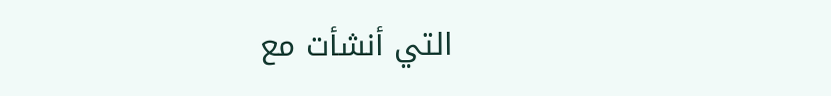التي أنشأت مع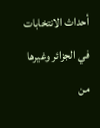أحداث الانتخابات في الجزائر وغيرها من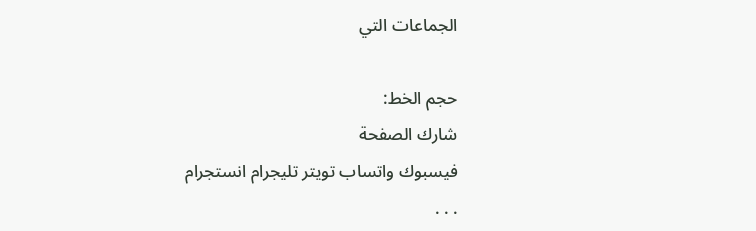الجماعات التي

حجم الخط:
شارك الصفحة
فيسبوك واتساب تويتر تليجرام انستجرام
. . .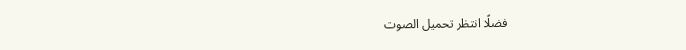فضلًا انتظر تحميل الصوت